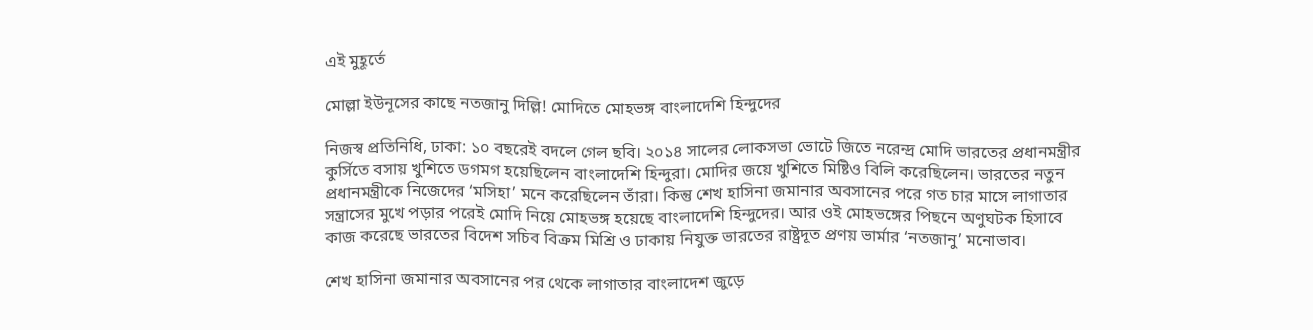এই মুহূর্তে

মোল্লা ইউনূসের কাছে নতজানু দিল্লি! মোদিতে মোহভঙ্গ বাংলাদেশি হিন্দুদের

নিজস্ব প্রতিনিধি, ঢাকা: ১০ বছরেই বদলে গেল ছবি। ২০১৪ সালের লোকসভা ভোটে জিতে নরেন্দ্র মোদি ভারতের প্রধানমন্ত্রীর কুর্সিতে বসায় খুশিতে ডগমগ হয়েছিলেন বাংলাদেশি হিন্দুরা। মোদির জয়ে খুশিতে মিষ্টিও বিলি করেছিলেন। ভারতের নতুন প্রধানমন্ত্রীকে নিজেদের ‘মসিহা’ মনে করেছিলেন তাঁরা। কিন্তু শেখ হাসিনা জমানার অবসানের পরে গত চার মাসে লাগাতার সন্ত্রাসের মুখে পড়ার পরেই মোদি নিয়ে মোহভঙ্গ হয়েছে বাংলাদেশি হিন্দুদের। আর ওই মোহভঙ্গের পিছনে অণুঘটক হিসাবে কাজ করেছে ভারতের বিদেশ সচিব বিক্রম মিশ্রি ও ঢাকায় নিযুক্ত ভারতের রাষ্ট্রদূত প্রণয় ভার্মার ‘নতজানু’ মনোভাব।

শেখ হাসিনা জমানার অবসানের পর থেকে লাগাতার বাংলাদেশ জুড়ে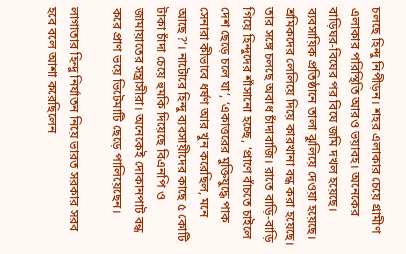চলছে হিন্দু নিপীড়ন। শহর এলাকার চেয়ে গ্রামীণ এলাকার পরিস্থিতি আরও ভয়াবহ। অনেকের বাড়িঘর-বিঘের পর বিঘে জমি দখল হয়েছে। ব্যবসায়িক প্রতিষ্ঠানে তালা ঝুলিয়ে দেওয়া হয়েছে। শ্রমিকদের লেলিয়ে দিয়ে কারখানা বন্ধ করা হয়েছে। তার সঙ্গে চলছে অবাধ চাঁদাবাজি। রাতে বাড়ি-বাড়ি গিয়ে হিন্দুদের শাঁসানো হচ্ছে, ‘প্রাণে বাঁচতে চাইলে দেশ ছেড়ে চলে যা’, ‘একাত্তরের মুক্তিযুদ্ধে পাক সেনারা কীভাবে ধর্ষণ আর খুন করেছিল, মনে আছে?’। নাটোরে হিন্দু ব্যবসায়ীদের কাছে ৫ কোটি টাকা চাঁদা চেয়ে হুমকি দিয়েছে বিএনপি ও জামায়াতের সন্ত্রাসীরা। অনেকেই দোকানপাট বন্ধ করে প্রাণ ভয়ে ভিটেমাটি ছেড়ে পালিয়েছেন।

লাগাতার হিন্দু নির্যাতন নিয়ে ভারত সরকার সরব হবে বলে আশা করেছিলেন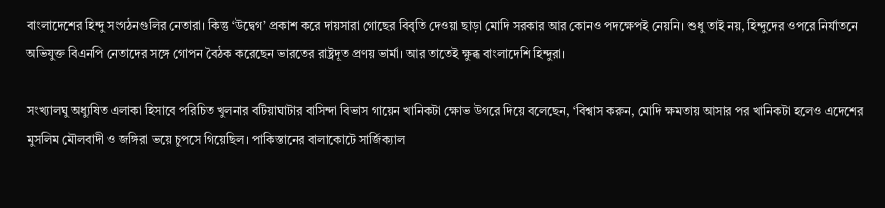বাংলাদেশের হিন্দু সংগঠনগুলির নেতারা। কিন্তু ‘উদ্বেগ’ প্রকাশ করে দায়সারা গোছের বিবৃতি দেওয়া ছাড়া মোদি সরকার আর কোনও পদক্ষেপই নেয়নি। শুধু তাই নয়, হিন্দুদের ওপরে নির্যাতনে অভিযুক্ত বিএনপি নেতাদের সঙ্গে গোপন বৈঠক করেছেন ভারতের রাষ্ট্রদূত প্রণয় ভার্মা। আর তাতেই ক্ষুব্ধ বাংলাদেশি হিন্দুরা।

সংখ্যালঘু অধ্যুষিত এলাকা হিসাবে পরিচিত খুলনার বটিয়াঘাটার বাসিন্দা বিভাস গায়েন খানিকটা ক্ষোভ উগরে দিয়ে বলেছেন, ‘বিশ্বাস করুন, মোদি ক্ষমতায় আসার পর খানিকটা হলেও এদেশের মুসলিম মৌলবাদী ও জঙ্গিরা ভয়ে চুপসে গিয়েছিল। পাকিস্তানের বালাকোটে সার্জিক্যাল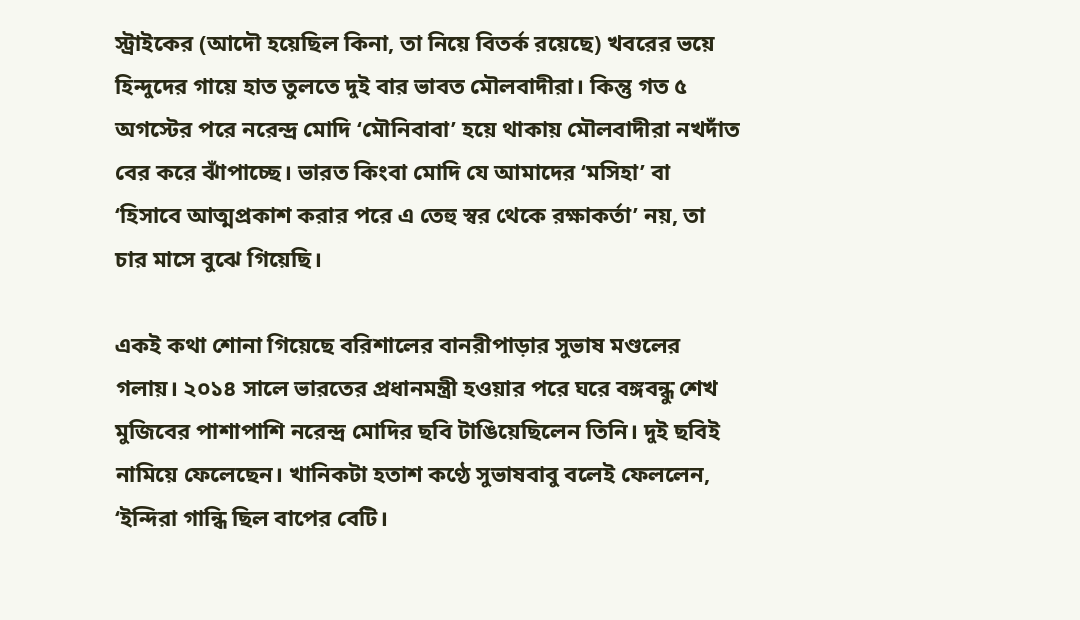স্ট্রাইকের (আদৌ হয়েছিল কিনা, তা নিয়ে বিতর্ক রয়েছে) খবরের ভয়ে হিন্দুদের গায়ে হাত তুলতে দুই বার ভাবত মৌলবাদীরা। কিন্তু গত ৫ অগস্টের পরে নরেন্দ্র মোদি ‘মৌনিবাবা’ হয়ে থাকায় মৌলবাদীরা নখদাঁত বের করে ঝাঁপাচ্ছে। ভারত কিংবা মোদি যে আমাদের ‘মসিহা’ বা ‘হিসাবে আত্মপ্রকাশ করার পরে এ তেহু স্বর থেকে রক্ষাকর্তা’ নয়, তা চার মাসে বুঝে গিয়েছি।

একই কথা শোনা গিয়েছে বরিশালের বানরীপাড়ার সুভাষ মণ্ডলের গলায়। ২০১৪ সালে ভারতের প্রধানমন্ত্রী হওয়ার পরে ঘরে বঙ্গবন্ধু শেখ মুজিবের পাশাপাশি নরেন্দ্র মোদির ছবি টাঙিয়েছিলেন তিনি। দুই ছবিই নামিয়ে ফেলেছেন। খানিকটা হতাশ কণ্ঠে সুভাষবাবু বলেই ফেললেন, ‘ইন্দিরা গান্ধি ছিল বাপের বেটি।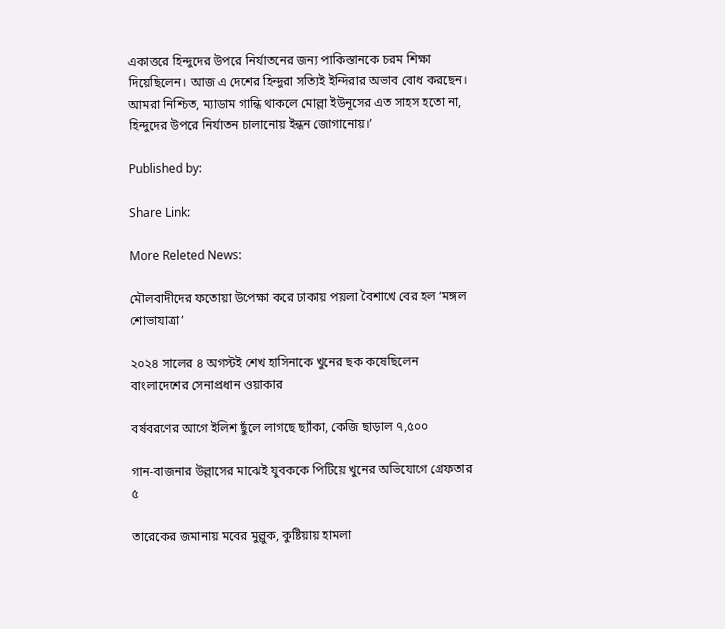একাত্তরে হিন্দুদের উপরে নির্যাতনের জন্য পাকিস্তানকে চরম শিক্ষা দিয়েছিলেন। আজ এ দেশের হিন্দুরা সত্যিই ইন্দিরার অভাব বোধ করছেন। আমরা নিশ্চিত, ম্যাডাম গান্ধি থাকলে মোল্লা ইউনূসের এত সাহস হতো না, হিন্দুদের উপরে নির্যাতন চালানোয় ইন্ধন জোগানোয়।’

Published by:

Share Link:

More Releted News:

মৌলবাদীদের ফতোয়া উপেক্ষা করে ঢাকায় পয়লা বৈশাখে বের হল ‘মঙ্গল শোভাযাত্রা’

২০২৪ সালের ৪ অগস্টই শেখ হাসিনাকে খুনের ছক কষেছিলেন বাংলাদেশের সেনাপ্রধান ওয়াকার

বর্ষবরণের আগে ইলিশ ছুঁলে লাগছে ছ্যাঁকা, কেজি ছাড়াল ৭,৫০০

গান-বাজনার উল্লাসের মাঝেই যুবককে পিটিয়ে খুনের অভিযোগে গ্রেফতার ৫

তারেকের জমানায় মবের মুল্লুক, কুষ্টিয়ায় হামলা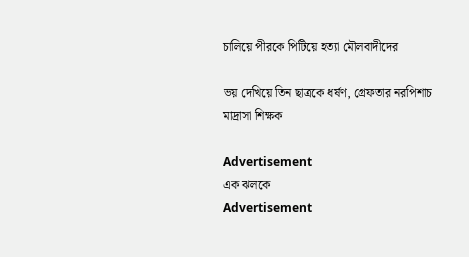চালিয়ে পীরকে পিটিয়ে হত্যা মৌলবাদীদের

ভয় দেখিয়ে তিন ছাত্রকে ধর্ষণ, গ্রেফতার নরপিশাচ মাদ্রাসা শিক্ষক

Advertisement
এক ঝলকে
Advertisement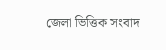জেলা ভিত্তিক সংবাদ